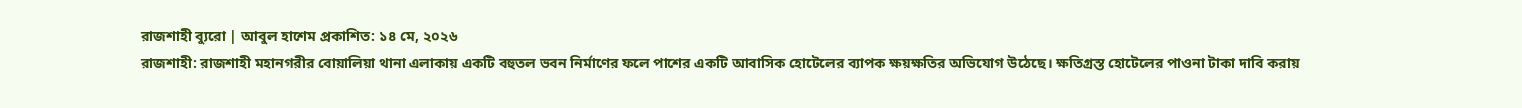রাজশাহী ব্যুরো | আবুল হাশেম প্রকাশিত: ১৪ মে, ২০২৬
রাজশাহী: রাজশাহী মহানগরীর বোয়ালিয়া থানা এলাকায় একটি বহুতল ভবন নির্মাণের ফলে পাশের একটি আবাসিক হোটেলের ব্যাপক ক্ষয়ক্ষতির অভিযোগ উঠেছে। ক্ষতিগ্রস্ত হোটেলের পাওনা টাকা দাবি করায়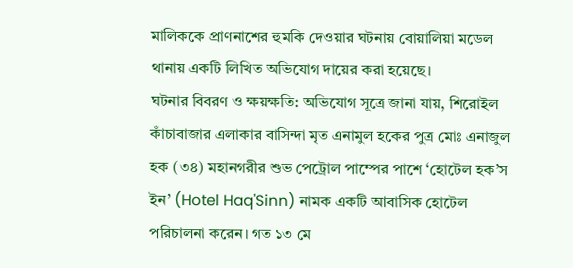মালিককে প্রাণনাশের হুমকি দেওয়ার ঘটনায় বোয়ালিয়া মডেল থানায় একটি লিখিত অভিযোগ দায়ের করা হয়েছে।
ঘটনার বিবরণ ও ক্ষয়ক্ষতি: অভিযোগ সূত্রে জানা যায়, শিরোইল কাঁচাবাজার এলাকার বাসিন্দা মৃত এনামুল হকের পুত্র মোঃ এনাজুল হক (৩৪) মহানগরীর শুভ পেট্রোল পাম্পের পাশে ‘হোটেল হক’স ইন’ (Hotel Haq'Sinn) নামক একটি আবাসিক হোটেল পরিচালনা করেন। গত ১৩ মে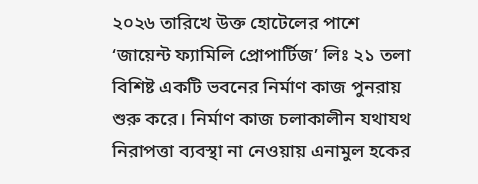২০২৬ তারিখে উক্ত হোটেলের পাশে ‘জায়েন্ট ফ্যামিলি প্রোপার্টিজ’ লিঃ ২১ তলা বিশিষ্ট একটি ভবনের নির্মাণ কাজ পুনরায় শুরু করে। নির্মাণ কাজ চলাকালীন যথাযথ নিরাপত্তা ব্যবস্থা না নেওয়ায় এনামুল হকের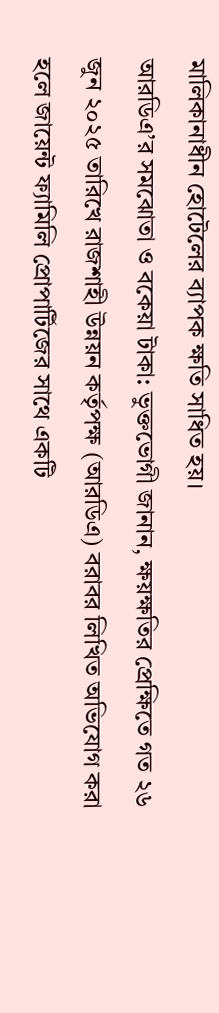মালিকানাধীন হোটেলের ব্যাপক ক্ষতি সাধিত হয়।
আরডিএ’র সমঝোতা ও বকেয়া টাকা: ভুক্তভোগী জানান, ক্ষয়ক্ষতির প্রেক্ষিতে গত ২৬ জুন ২০২৫ তারিখে রাজশাহী উন্নয়ন কর্তৃপক্ষ (আরডিএ) বরাবর লিখিত অভিযোগ করা হলে জায়েন্ট ফ্যামিলি প্রোপার্টিজের সাথে একটি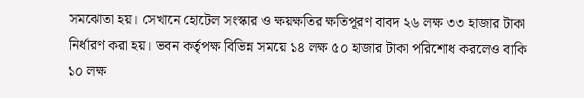সমঝোতা হয়। সেখানে হোটেল সংস্কার ও ক্ষয়ক্ষতির ক্ষতিপূরণ বাবদ ২৬ লক্ষ ৩৩ হাজার টাকা নির্ধারণ করা হয়। ভবন কর্তৃপক্ষ বিভিন্ন সময়ে ১৪ লক্ষ ৫০ হাজার টাকা পরিশোধ করলেও বাকি ১০ লক্ষ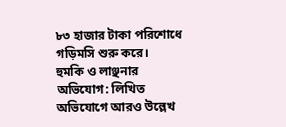৮৩ হাজার টাকা পরিশোধে গড়িমসি শুরু করে।
হুমকি ও লাঞ্ছনার অভিযোগ: লিখিত অভিযোগে আরও উল্লেখ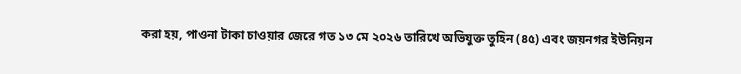করা হয়, পাওনা টাকা চাওয়ার জেরে গত ১৩ মে ২০২৬ তারিখে অভিযুক্ত তুহিন (৪৫) এবং জয়নগর ইউনিয়ন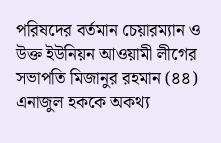পরিষদের বর্তমান চেয়ারম্যান ও উক্ত ইউনিয়ন আওয়ামী লীগের সভাপতি মিজানুর রহমান (৪৪) এনাজুল হককে অকথ্য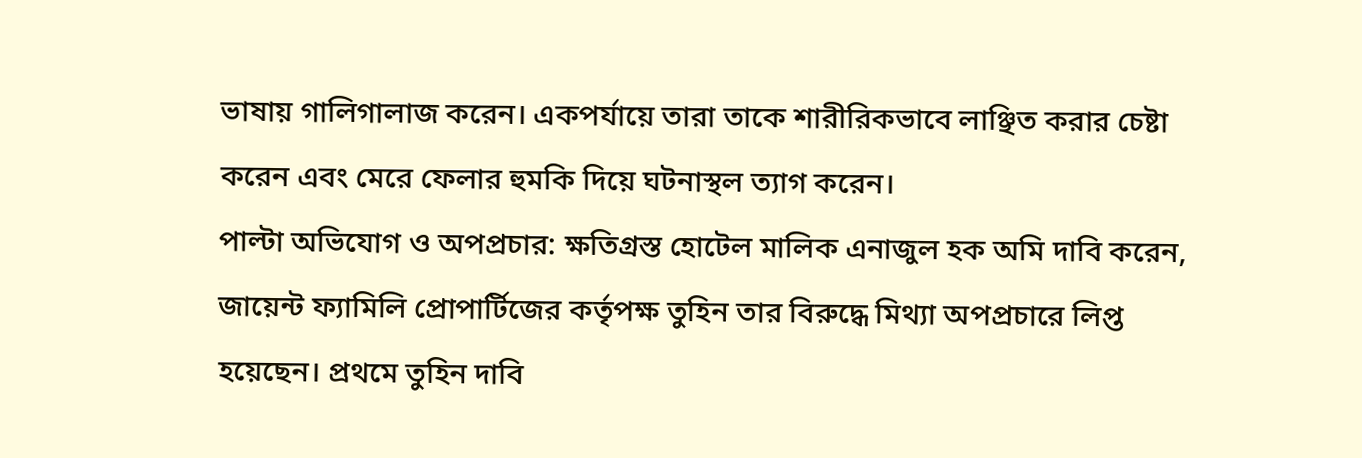ভাষায় গালিগালাজ করেন। একপর্যায়ে তারা তাকে শারীরিকভাবে লাঞ্ছিত করার চেষ্টা করেন এবং মেরে ফেলার হুমকি দিয়ে ঘটনাস্থল ত্যাগ করেন।
পাল্টা অভিযোগ ও অপপ্রচার: ক্ষতিগ্রস্ত হোটেল মালিক এনাজুল হক অমি দাবি করেন, জায়েন্ট ফ্যামিলি প্রোপার্টিজের কর্তৃপক্ষ তুহিন তার বিরুদ্ধে মিথ্যা অপপ্রচারে লিপ্ত হয়েছেন। প্রথমে তুহিন দাবি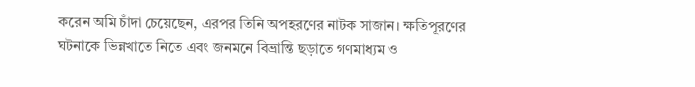করেন অমি চাঁদা চেয়েছেন, এরপর তিনি অপহরণের নাটক সাজান। ক্ষতিপূরণের ঘটনাকে ভিন্নখাতে নিতে এবং জনমনে বিভ্রান্তি ছড়াতে গণমাধ্যম ও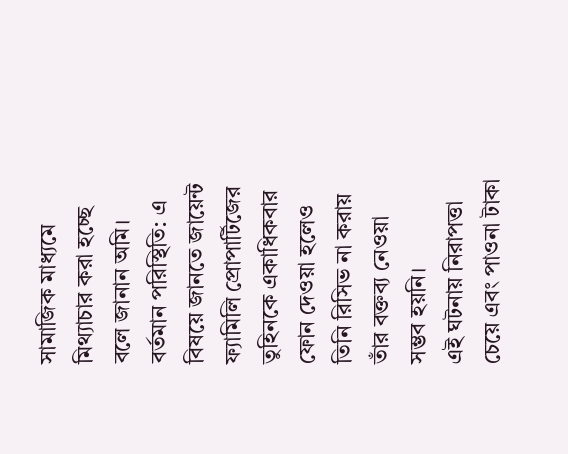সামাজিক মাধ্যমে মিথ্যাচার করা হচ্ছে বলে জানান অমি।
বর্তমান পরিস্থিতি: এ বিষয়ে জানতে জায়েন্ট ফ্যামিলি প্রোপার্টিজের তুহিনকে একাধিকবার ফোন দেওয়া হলেও তিনি রিসিভ না করায় তাঁর বক্তব্য নেওয়া সম্ভব হয়নি।
এই ঘটনায় নিরাপত্তা চেয়ে এবং পাওনা টাকা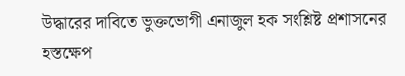উদ্ধারের দাবিতে ভুক্তভোগী এনাজুল হক সংশ্লিষ্ট প্রশাসনের হস্তক্ষেপ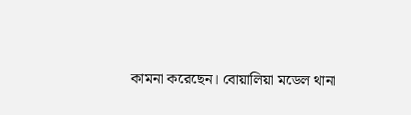কামনা করেছেন। বোয়ালিয়া মডেল থানা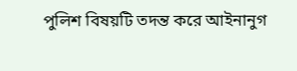পুলিশ বিষয়টি তদন্ত করে আইনানুগ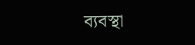ব্যবস্থা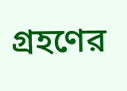গ্রহণের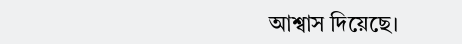আশ্বাস দিয়েছে।